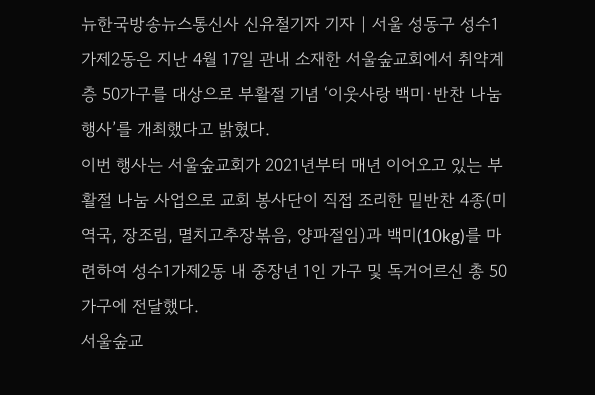뉴한국방송뉴스통신사 신유철기자 기자 | 서울 성동구 성수1가제2동은 지난 4월 17일 관내 소재한 서울숲교회에서 취약계층 50가구를 대상으로 부활절 기념 ‘이웃사랑 백미·반찬 나눔 행사’를 개최했다고 밝혔다.
이번 행사는 서울숲교회가 2021년부터 매년 이어오고 있는 부활절 나눔 사업으로 교회 봉사단이 직접 조리한 밑반찬 4종(미역국, 장조림, 멸치고추장볶음, 양파절임)과 백미(10kg)를 마련하여 성수1가제2동 내 중장년 1인 가구 및 독거어르신 총 50가구에 전달했다.
서울숲교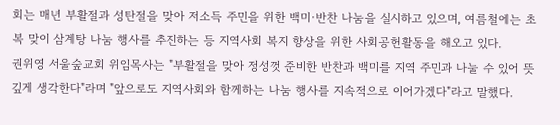회는 매년 부활절과 성탄절을 맞아 저소득 주민을 위한 백미·반찬 나눔을 실시하고 있으며, 여름철에는 초복 맞이 삼계탕 나눔 행사를 추진하는 등 지역사회 복지 향상을 위한 사회공헌활동을 해오고 있다.
권위영 서울숲교회 위임목사는 "부활절을 맞아 정성껏 준비한 반찬과 백미를 지역 주민과 나눌 수 있어 뜻깊게 생각한다"라며 "앞으로도 지역사회와 함께하는 나눔 행사를 지속적으로 이어가겠다"라고 말했다.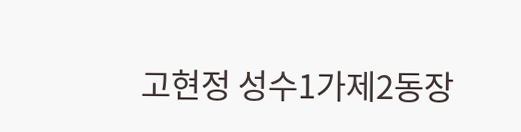고현정 성수1가제2동장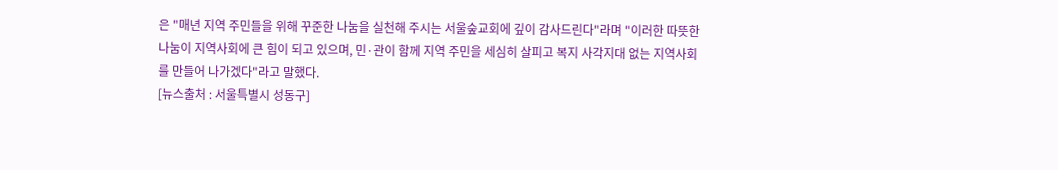은 "매년 지역 주민들을 위해 꾸준한 나눔을 실천해 주시는 서울숲교회에 깊이 감사드린다"라며 "이러한 따뜻한 나눔이 지역사회에 큰 힘이 되고 있으며, 민·관이 함께 지역 주민을 세심히 살피고 복지 사각지대 없는 지역사회를 만들어 나가겠다"라고 말했다.
[뉴스출처 : 서울특별시 성동구]